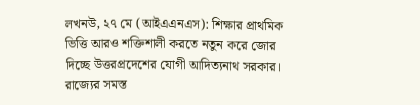লখনউ, ২৭ মে (আইএএনএস): শিক্ষার প্রাথমিক ভিত্তি আরও শক্তিশালী করতে নতুন করে জোর দিচ্ছে উত্তরপ্রদেশের যোগী আদিত্যনাথ সরকার। রাজ্যের সমস্ত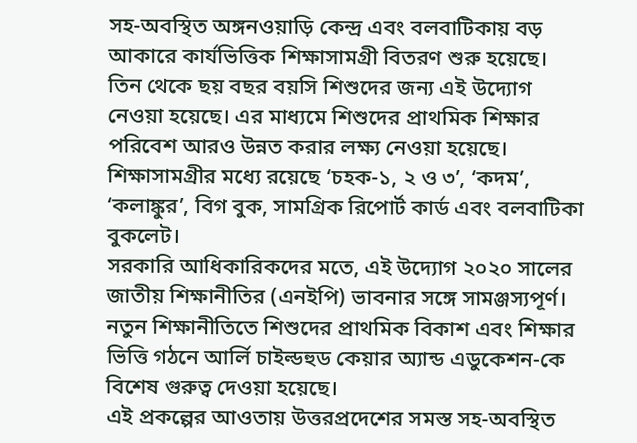সহ-অবস্থিত অঙ্গনওয়াড়ি কেন্দ্র এবং বলবাটিকায় বড় আকারে কার্যভিত্তিক শিক্ষাসামগ্রী বিতরণ শুরু হয়েছে।
তিন থেকে ছয় বছর বয়সি শিশুদের জন্য এই উদ্যোগ নেওয়া হয়েছে। এর মাধ্যমে শিশুদের প্রাথমিক শিক্ষার পরিবেশ আরও উন্নত করার লক্ষ্য নেওয়া হয়েছে। শিক্ষাসামগ্রীর মধ্যে রয়েছে ‘চহক-১, ২ ও ৩’, ‘কদম’, ‘কলাঙ্কুর’, বিগ বুক, সামগ্রিক রিপোর্ট কার্ড এবং বলবাটিকা বুকলেট।
সরকারি আধিকারিকদের মতে, এই উদ্যোগ ২০২০ সালের জাতীয় শিক্ষানীতির (এনইপি) ভাবনার সঙ্গে সামঞ্জস্যপূর্ণ। নতুন শিক্ষানীতিতে শিশুদের প্রাথমিক বিকাশ এবং শিক্ষার ভিত্তি গঠনে আর্লি চাইল্ডহুড কেয়ার অ্যান্ড এডুকেশন-কে বিশেষ গুরুত্ব দেওয়া হয়েছে।
এই প্রকল্পের আওতায় উত্তরপ্রদেশের সমস্ত সহ-অবস্থিত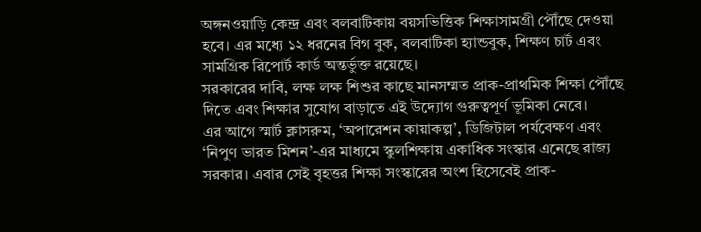অঙ্গনওয়াড়ি কেন্দ্র এবং বলবাটিকায় বয়সভিত্তিক শিক্ষাসামগ্রী পৌঁছে দেওয়া হবে। এর মধ্যে ১২ ধরনের বিগ বুক, বলবাটিকা হ্যান্ডবুক, শিক্ষণ চার্ট এবং সামগ্রিক রিপোর্ট কার্ড অন্তর্ভুক্ত রয়েছে।
সরকারের দাবি, লক্ষ লক্ষ শিশুর কাছে মানসম্মত প্রাক-প্রাথমিক শিক্ষা পৌঁছে দিতে এবং শিক্ষার সুযোগ বাড়াতে এই উদ্যোগ গুরুত্বপূর্ণ ভূমিকা নেবে।
এর আগে স্মার্ট ক্লাসরুম, ‘অপারেশন কায়াকল্প’, ডিজিটাল পর্যবেক্ষণ এবং ‘নিপুণ ভারত মিশন’-এর মাধ্যমে স্কুলশিক্ষায় একাধিক সংস্কার এনেছে রাজ্য সরকার। এবার সেই বৃহত্তর শিক্ষা সংস্কারের অংশ হিসেবেই প্রাক-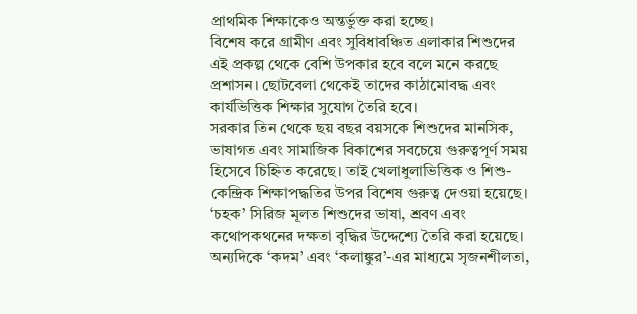প্রাথমিক শিক্ষাকেও অন্তর্ভুক্ত করা হচ্ছে।
বিশেষ করে গ্রামীণ এবং সুবিধাবঞ্চিত এলাকার শিশুদের এই প্রকল্প থেকে বেশি উপকার হবে বলে মনে করছে প্রশাসন। ছোটবেলা থেকেই তাদের কাঠামোবদ্ধ এবং কার্যভিত্তিক শিক্ষার সুযোগ তৈরি হবে।
সরকার তিন থেকে ছয় বছর বয়সকে শিশুদের মানসিক, ভাষাগত এবং সামাজিক বিকাশের সবচেয়ে গুরুত্বপূর্ণ সময় হিসেবে চিহ্নিত করেছে। তাই খেলাধুলাভিত্তিক ও শিশু-কেন্দ্রিক শিক্ষাপদ্ধতির উপর বিশেষ গুরুত্ব দেওয়া হয়েছে।
‘চহক’ সিরিজ মূলত শিশুদের ভাষা, শ্রবণ এবং কথোপকথনের দক্ষতা বৃদ্ধির উদ্দেশ্যে তৈরি করা হয়েছে। অন্যদিকে ‘কদম’ এবং ‘কলাঙ্কুর’-এর মাধ্যমে সৃজনশীলতা,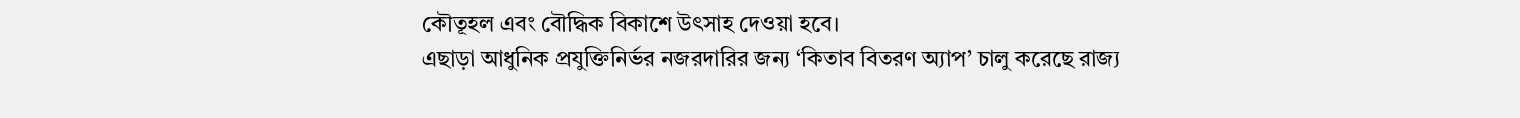কৌতূহল এবং বৌদ্ধিক বিকাশে উৎসাহ দেওয়া হবে।
এছাড়া আধুনিক প্রযুক্তিনির্ভর নজরদারির জন্য ‘কিতাব বিতরণ অ্যাপ’ চালু করেছে রাজ্য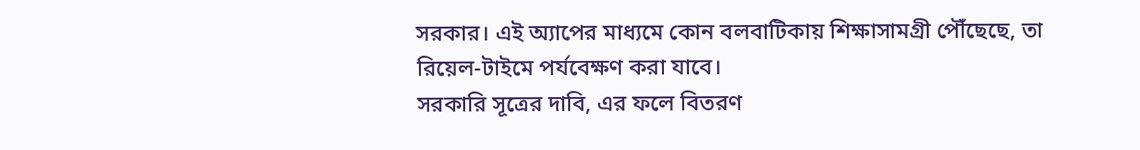সরকার। এই অ্যাপের মাধ্যমে কোন বলবাটিকায় শিক্ষাসামগ্রী পৌঁছেছে, তা রিয়েল-টাইমে পর্যবেক্ষণ করা যাবে।
সরকারি সূত্রের দাবি, এর ফলে বিতরণ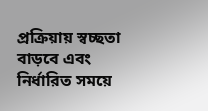প্রক্রিয়ায় স্বচ্ছতা বাড়বে এবং নির্ধারিত সময়ে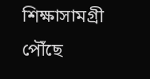শিক্ষাসামগ্রী পৌঁছে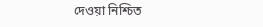দেওয়া নিশ্চিত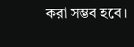করা সম্ভব হবে।